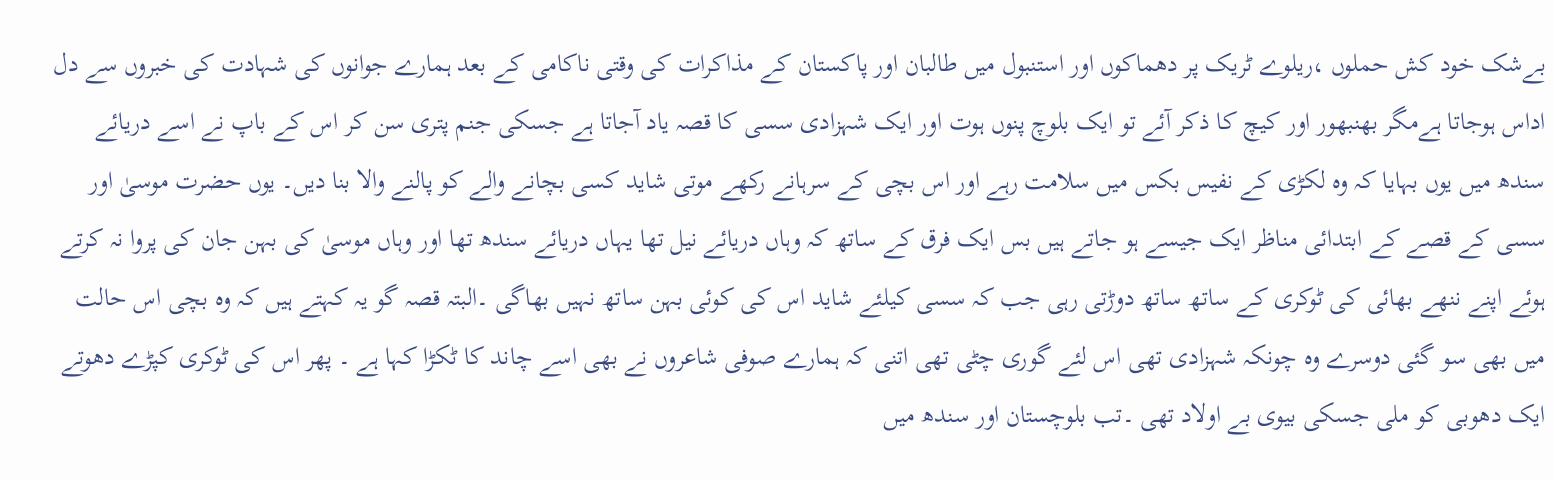بےشک خود کش حملوں ،ریلوے ٹریک پر دھماکوں اور استنبول میں طالبان اور پاکستان کے مذاکرات کی وقتی ناکامی کے بعد ہمارے جوانوں کی شہادت کی خبروں سے دل اداس ہوجاتا ہےمگر بھنبھور اور کیچ کا ذکر آئے تو ایک بلوچ پنوں ہوت اور ایک شہزادی سسی کا قصہ یاد آجاتا ہے جسکی جنم پتری سن کر اس کے باپ نے اسے دریائے سندھ میں یوں بہایا کہ وہ لکڑی کے نفیس بکس میں سلامت رہے اور اس بچی کے سرہانے رکھے موتی شاید کسی بچانے والے کو پالنے والا بنا دیں۔ یوں حضرت موسیٰ اور سسی کے قصے کے ابتدائی مناظر ایک جیسے ہو جاتے ہیں بس ایک فرق کے ساتھ کہ وہاں دریائے نیل تھا یہاں دریائے سندھ تھا اور وہاں موسیٰ کی بہن جان کی پروا نہ کرتے ہوئے اپنے ننھے بھائی کی ٹوکری کے ساتھ ساتھ دوڑتی رہی جب کہ سسی کیلئے شاید اس کی کوئی بہن ساتھ نہیں بھاگی ۔البتہ قصہ گو یہ کہتے ہیں کہ وہ بچی اس حالت میں بھی سو گئی دوسرے وہ چونکہ شہزادی تھی اس لئے گوری چٹی تھی اتنی کہ ہمارے صوفی شاعروں نے بھی اسے چاند کا ٹکڑا کہا ہے ۔ پھر اس کی ٹوکری کپڑے دھوتے ایک دھوبی کو ملی جسکی بیوی بے اولاد تھی ۔تب بلوچستان اور سندھ میں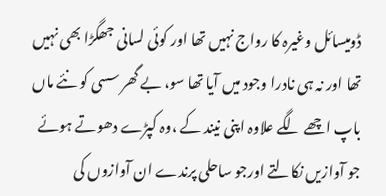ڈومیسائل وغیرہ کا رواج نہیں تھا اور کوئی لسانی جھگڑا بھی نہیں تھا اور نہ ہی نادرا وجود میں آیا تھا سو، بے گھر سسی کو نئے ماں باپ اچھے لگے علاوہ اپنی نیند کے ،وہ کپڑے دھوتے ہوئے جو آوازیں نکالتے اورجو ساحلی پرندے ان آوازوں کی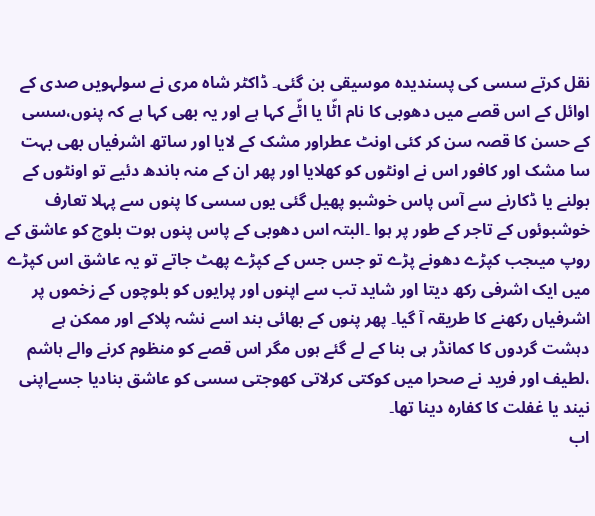نقل کرتے سسی کی پسندیدہ موسیقی بن گئی۔ ڈاکٹر شاہ مری نے سولہویں صدی کے اوائل کے اس قصے میں دھوبی کا نام اٹّا یا اٹّے کہا ہے اور یہ بھی کہا ہے کہ پنوں،سسی کے حسن کا قصہ سن کر کئی اونٹ عطراور مشک کے لایا اور ساتھ اشرفیاں بھی بہت سا مشک اور کافور اس نے اونٹوں کو کھلایا اور پھر ان کے منہ باندھ دئیے تو اونٹوں کے بولنے یا ڈکارنے سے آس پاس خوشبو پھیل گئی یوں سسی کا پنوں سے پہلا تعارف خوشبوئوں کے تاجر کے طور پر ہوا ۔البتہ اس دھوبی کے پاس پنوں ہوت بلوچ کو عاشق کے روپ میںجب کپڑے دھونے پڑے تو جس جس کے کپڑے پھٹ جاتے تو یہ عاشق اس کپڑے میں ایک اشرفی رکھ دیتا اور شاید تب سے اپنوں اور پرایوں کو بلوچوں کے زخموں پر اشرفیاں رکھنے کا طریقہ آ گیا۔ پھر پنوں کے بھائی بند اسے نشہ پلاکے اور ممکن ہے دہشت گردوں کا کمانڈر ہی بنا کے لے گئے ہوں مگر اس قصے کو منظوم کرنے والے ہاشم ،لطیف اور فرید نے صحرا میں کوکتی کرلاتی کھوجتی سسی کو عاشق بنادیا جسےاپنی نیند یا غفلت کا کفارہ دینا تھا۔
اب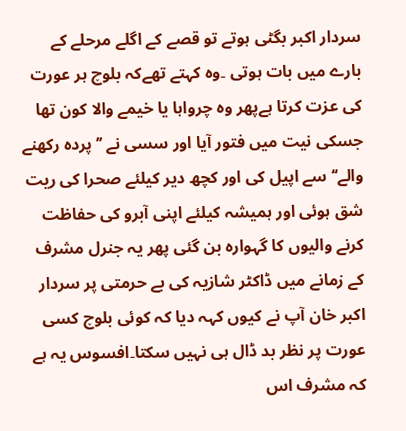سردار اکبر بگٹی ہوتے تو قصے کے اگلے مرحلے کے بارے میں بات ہوتی ۔وہ کہتے تھےکہ بلوچ ہر عورت کی عزت کرتا ہےپھر وہ چرواہا یا خیمے والا کون تھا جسکی نیت میں فتور آیا اور سسی نے ’’پردہ رکھنے والے‘‘ سے اپیل کی اور کچھ دیر کیلئے صحرا کی ریت شق ہوئی اور ہمیشہ کیلئے اپنی آبرو کی حفاظت کرنے والیوں کا گہوارہ بن گئی پھر یہ جنرل مشرف کے زمانے میں ڈاکٹر شازیہ کی بے حرمتی پر سردار اکبر خان آپ نے کیوں کہہ دیا کہ کوئی بلوچ کسی عورت پر نظر بد ڈال ہی نہیں سکتا۔افسوس یہ ہے کہ مشرف اس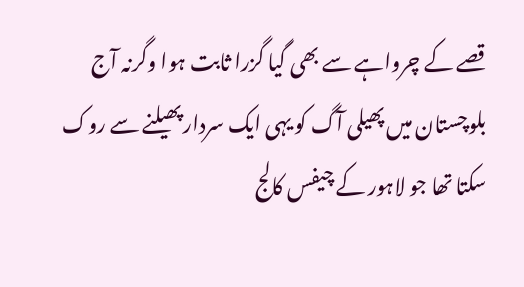قصے کے چرواہے سے بھی گیا گزرا ثابت ہوا وگرنہ آج بلوچستان میں پھیلی آگ کو یہی ایک سردار پھیلنے سے روک سکتا تھا جو لاہور کے چیفس کالج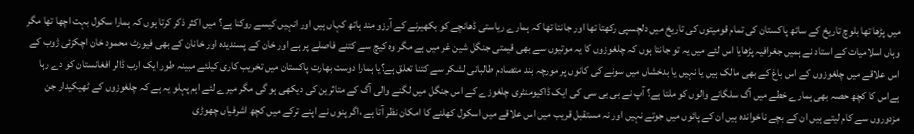میں پڑھا تھا بلوچ تاریخ کے ساتھ پاکستان کی تمام قومیتوں کی تاریخ میں دلچسپی رکھتا تھا اور جانتا تھا کہ ہمارے ریاستی ڈھانچے کو بکھیرنے کے آرزو مند ہاتھ کہاں ہیں اور انہیں کیسے روکنا ہے؟ میں اکثر ذکر کرتا ہوں کہ ہمارا سکول بہت اچھا تھا مگر وہاں اسلامیات کے استاد نے ہمیں جغرافیہ پڑھایا اس لئے میں یہ تو جانتا ہوں کہ چلغوزوں کا یہ موتیوں سے بھی قیمتی جنگل شین غر میں ہے مگر وہ کیچ سے کتنے فاصلے پر ہے اور خان کے پسندیدہ اور خانان کے بھی فیورٹ محمود خان اچکزئی ژوب کے اس علاقے میں چلغوزوں کے اس باغ کے بھی مالک ہیں یا نہیں یا بدخشاں میں سونے کی کانوں پر مورچہ بند متصادم طالبانی لشکر سے کتنا تعلق ہے؟یا ہمارا دوست بھارت پاکستان میں تخریب کاری کیلئے مبینہ طور ایک ارب ڈالر افغانستان کو دے رہا ہےاس کا کچھ حصہ بھی ہمارے خطے میں آگ سلگانے والوں کو ملتا ہے؟ آپ نے بی بی سی کی ایک ڈاکیومنٹری چلغوزے کے اس جنگل میں لگنے والی آگ کے متاثرین کی دیکھی ہو گی مگر میرے لئے اہم پہلو یہ ہے کہ چلغوزوں کے ٹھیکیدار جن مزدوروں سے کام لیتے ہیں ان کے بچے ناخواندہ ہیں ان کے پائوں میں جوتے نہیں اور نہ مستقبل قریب میں اس علاقے میں اسکول کھلنے کا امکان نظر آتا ہے ،اگر پنوں نے اپنے ترکے میں کچھ اشرفیاں چھوڑی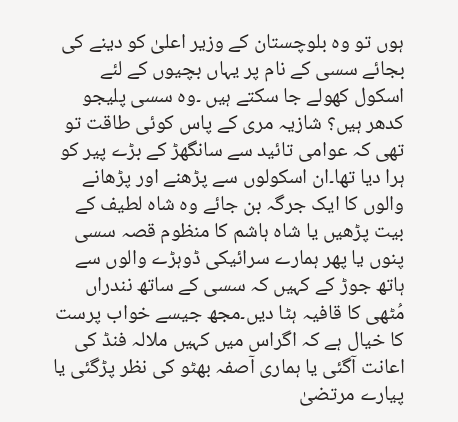ہوں تو وہ بلوچستان کے وزیر اعلیٰ کو دینے کی بجائے سسی کے نام پر یہاں بچیوں کے لئے اسکول کھولے جا سکتے ہیں ۔وہ سسی پلیجو کدھر ہیں؟ شازیہ مری کے پاس کوئی طاقت تو تھی کہ عوامی تائید سے سانگھڑ کے بڑے پیر کو ہرا دیا تھا۔ان اسکولوں سے پڑھنے اور پڑھانے والوں کا ایک جرگہ بن جائے وہ شاہ لطیف کے بیت پڑھیں یا شاہ ہاشم کا منظوم قصہ سسی پنوں یا پھر ہمارے سرائیکی ڈوہڑے والوں سے ہاتھ جوڑ کے کہیں کہ سسی کے ساتھ نندراں مُٹھی کا قافیہ ہٹا دیں۔مجھ جیسے خواب پرست کا خیال ہے کہ اگراس میں کہیں ملالہ فنڈ کی اعانت آگئی یا ہماری آصفہ بھٹو کی نظر پڑگئی یا پیارے مرتضیٰ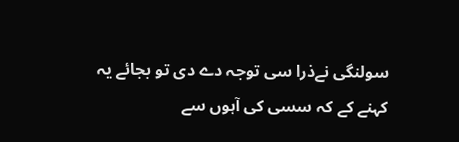سولنگی نےذرا سی توجہ دے دی تو بجائے یہ کہنے کے کہ سسی کی آہوں سے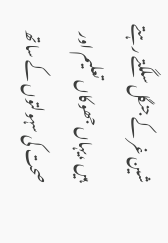شین غر کے جنگل سلگتے رہتے ہیں ،یہاں جھوکاں تعلیم اور صحت کی سہولتوں کے ساتھ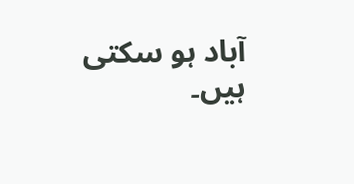آباد ہو سکتی ہیں۔